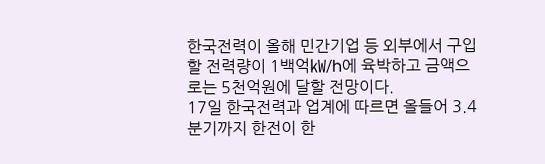한국전력이 올해 민간기업 등 외부에서 구입할 전력량이 1백억㎾/h에 육박하고 금액으로는 5천억원에 달할 전망이다.
17일 한국전력과 업계에 따르면 올들어 3.4분기까지 한전이 한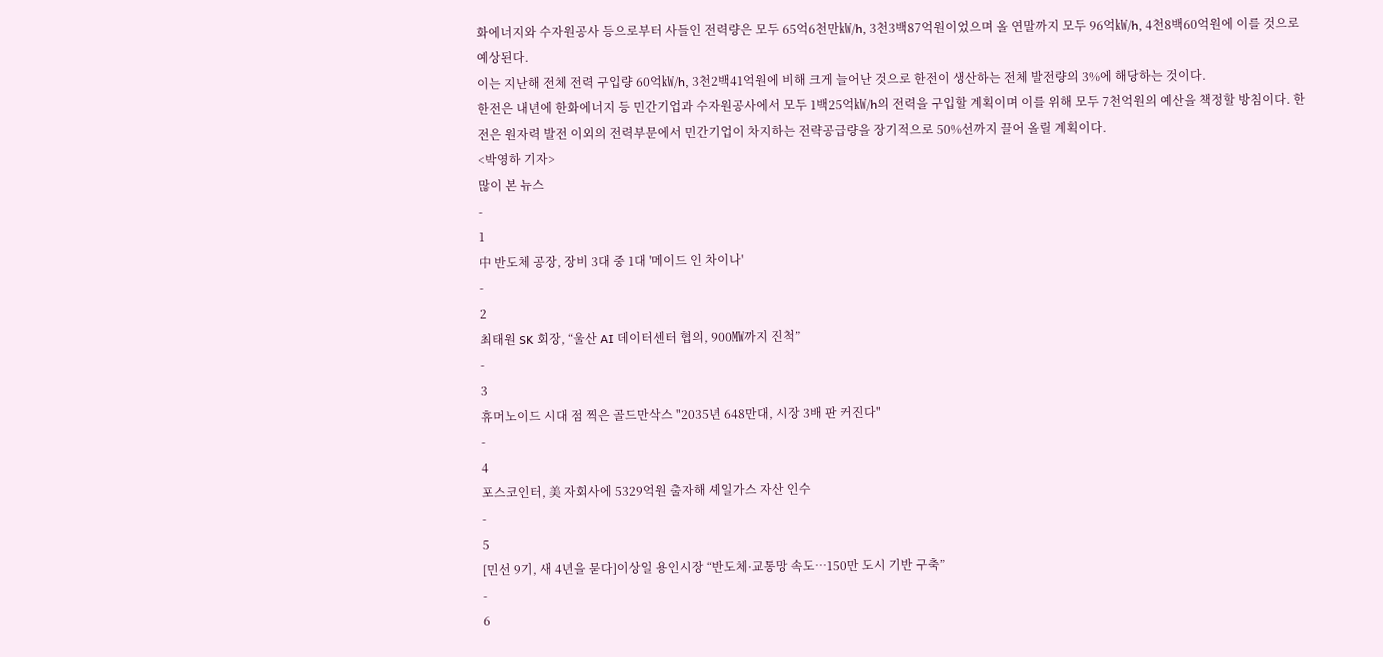화에너지와 수자원공사 등으로부터 사들인 전력량은 모두 65억6천만㎾/h, 3천3백87억원이었으며 올 연말까지 모두 96억㎾/h, 4천8백60억원에 이를 것으로 예상된다.
이는 지난해 전체 전력 구입량 60억㎾/h, 3천2백41억원에 비해 크게 늘어난 것으로 한전이 생산하는 전체 발전량의 3%에 해당하는 것이다.
한전은 내년에 한화에너지 등 민간기업과 수자원공사에서 모두 1백25억㎾/h의 전력을 구입할 계획이며 이를 위해 모두 7천억원의 예산을 책정할 방침이다. 한전은 원자력 발전 이외의 전력부문에서 민간기업이 차지하는 전략공급량을 장기적으로 50%선까지 끌어 올릴 계획이다.
<박영하 기자>
많이 본 뉴스
-
1
中 반도체 공장, 장비 3대 중 1대 '메이드 인 차이나'
-
2
최태원 SK 회장, “울산 AI 데이터센터 협의, 900㎿까지 진척”
-
3
휴머노이드 시대 점 찍은 골드만삭스 "2035년 648만대, 시장 3배 판 커진다"
-
4
포스코인터, 美 자회사에 5329억원 출자해 셰일가스 자산 인수
-
5
[민선 9기, 새 4년을 묻다]이상일 용인시장 “반도체·교통망 속도…150만 도시 기반 구축”
-
6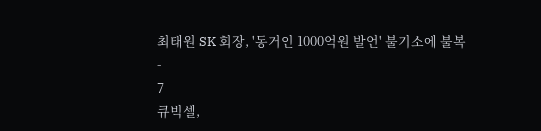최태원 SK 회장, '동거인 1000억원 발언' 불기소에 불복
-
7
큐빅셀,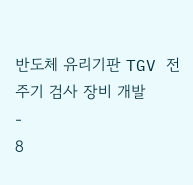반도체 유리기판 TGV 전주기 검사 장비 개발
-
8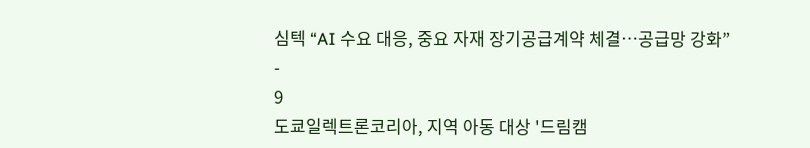심텍 “AI 수요 대응, 중요 자재 장기공급계약 체결…공급망 강화”
-
9
도쿄일렉트론코리아, 지역 아동 대상 '드림캠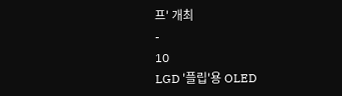프' 개최
-
10
LGD '플립'용 OLED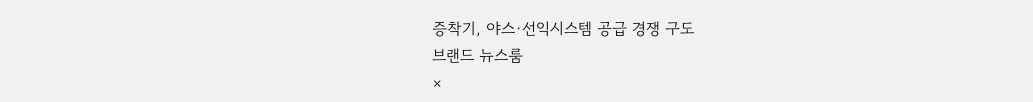증착기, 야스·선익시스템 공급 경쟁 구도
브랜드 뉴스룸
×